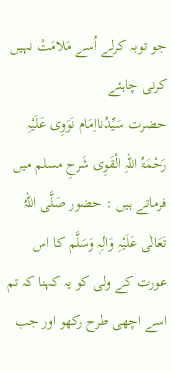جو توبہ کرلے اُسے مَلامَتْ نہیں کرنی چاہئے
حضرت سَیِّدُنااِمَام نَوَوِی عَلَیْہِ رَحْمَۃُ اللہِ الْقَوِی شَرحِ مسلم میں فرماتے ہیں : حضور صَلَّی اللہُ تَعَالٰی عَلَیْہِ وَاٰلِہٖ وَسَلَّم کا اس عورت کے ولی کو یہ کہنا کہ تم اسے اچھی طرح رکھو اور جب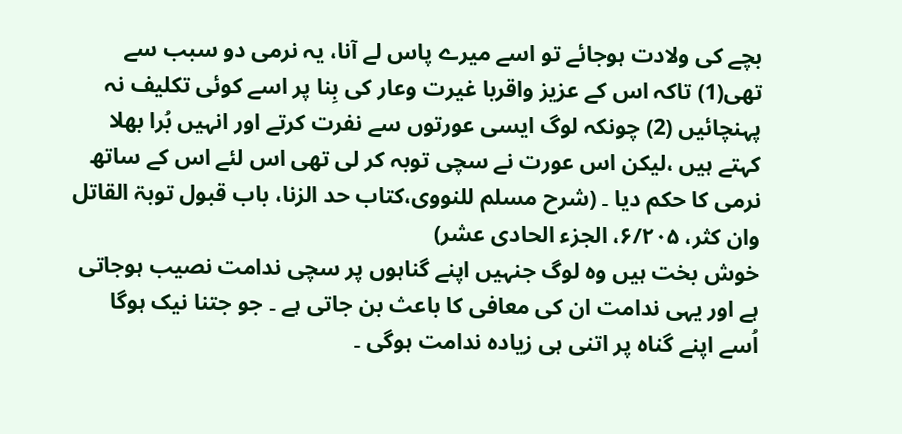بچے کی ولادت ہوجائے تو اسے میرے پاس لے آنا، یہ نرمی دو سبب سے تھی(1) تاکہ اس کے عزیز واقربا غیرت وعار کی بِنا پر اسے کوئی تکلیف نہ پہنچائیں (2) چونکہ لوگ ایسی عورتوں سے نفرت کرتے اور انہیں بُرا بھلا کہتے ہیں ،لیکن اس عورت نے سچی توبہ کر لی تھی اس لئے اس کے ساتھ نرمی کا حکم دیا ۔ (شرح مسلم للنووی،کتاب حد الزنا، باب قبول توبۃ القاتل وان کثر، ۶/۲۰۵، الجزء الحادی عشر)
خوش بخت ہیں وہ لوگ جنہیں اپنے گناہوں پر سچی ندامت نصیب ہوجاتی ہے اور یہی ندامت ان کی معافی کا باعث بن جاتی ہے ۔ جو جتنا نیک ہوگا اُسے اپنے گناہ پر اتنی ہی زیادہ ندامت ہوگی ۔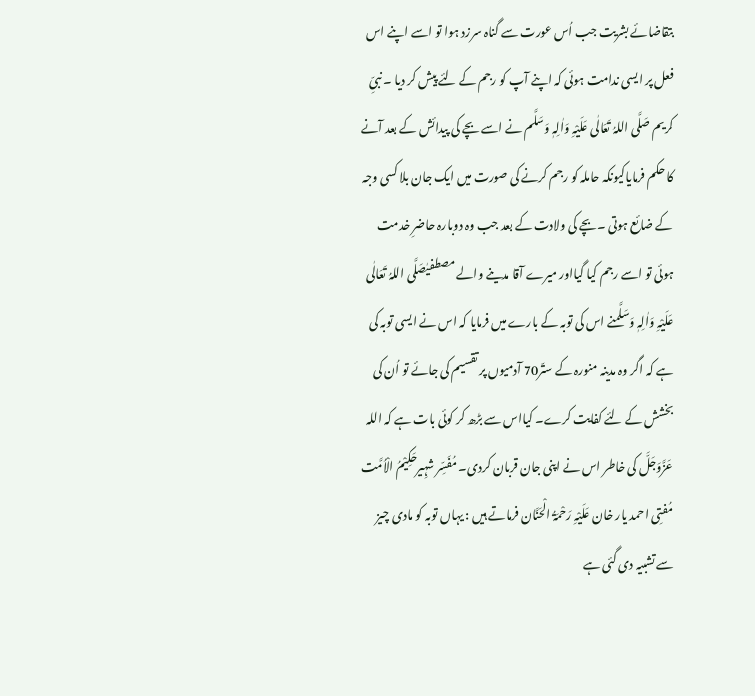بتقاضائے بشریت جب اُس عورت سے گناہ سرزد ہوا تو اسے اپنے اس فعل پر ایسی ندامت ہوئی کہ اپنے آپ کو رجم کے لئے پیش کر دیا ۔ نبیِّ کریم صَلَّی اللہُ تَعَالٰی عَلَیْہِ وَاٰلِہٖ وَسَلَّم نے اسے بچے کی پیدائش کے بعد آنے کا حکم فرمایاکیونکہ حاملہ کو رجم کرنے کی صورت میں ایک جان بلا کسی وجہ کے ضائع ہوتی ۔بچے کی ولادت کے بعد جب وہ دوبارہ حاضرِ خدمت ہوئی تو اسے رجم کیا گیااور میرے آقا مدینے والے مصطفیٰصَلَّی اللہُ تَعَالٰی عَلَیْہِ وَاٰلِہٖ وَسَلَّمنے اس کی توبہ کے بارے میں فرمایا کہ اس نے ایسی توبہ کی ہے کہ اگر وہ مدینہ منورہ کے ستّر70 آدمیوں پر تقسیم کی جائے تو اُن کی بخشش کے لئے کفایت کرے۔ کیااس سے بڑھ کر کوئی بات ہے کہ اللہ عَزَّوَجَلَّ کی خاطر اس نے اپنی جان قربان کردی۔ مُفَسِّر شہِیرحَکِیْمُ الْاُمَّت مُفتِی احمد یار خان عَلَیْہِ رَحْمَۃُ الْحَنَّان فرماتے ہیں : یہاں توبہ کو مادی چیز سے تشبیہ دی گئی ہے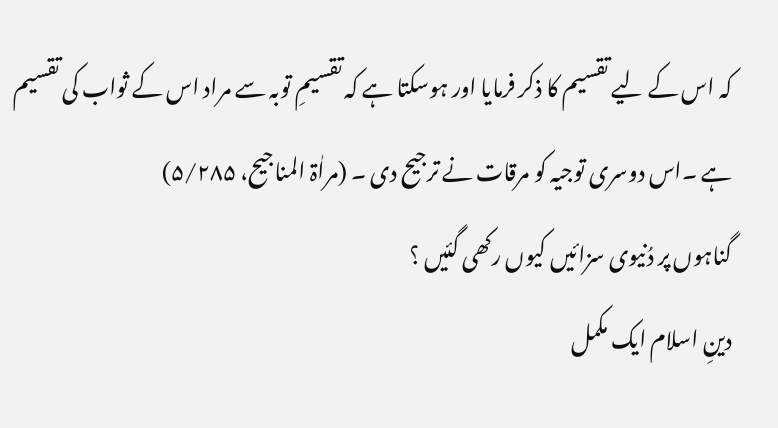کہ اس کے لیے تقسیم کا ذکر فرمایا اور ہوسکتا ہے کہ تقسیمِ توبہ سے مراد اس کے ثواب کی تقسیم ہے ۔اس دوسری توجیہ کو مرقات نے ترجیح دی ۔ (مراٰۃ المناجیح، ۵/۲۸۵)
گناہوں پر دُنیوی سزائیں کیوں رکھی گئیں ؟
دینِ اسلام ایک مکمل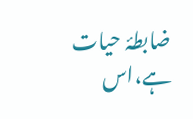ضابطۂ حیات ہے،اس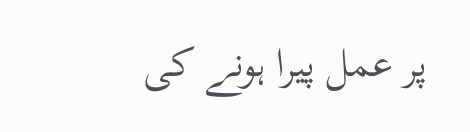پر عمل پیرا ہونے کی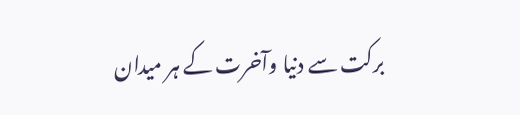برکت سے دنیا وآخرت کے ہر میدان